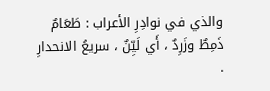والذي في نوادِرِ الأعراب : طَعَامٌ ذَمِطٌ وزَرِدٌ ، أَي لَيِّنٌ ، سريعُ الانحدارِ .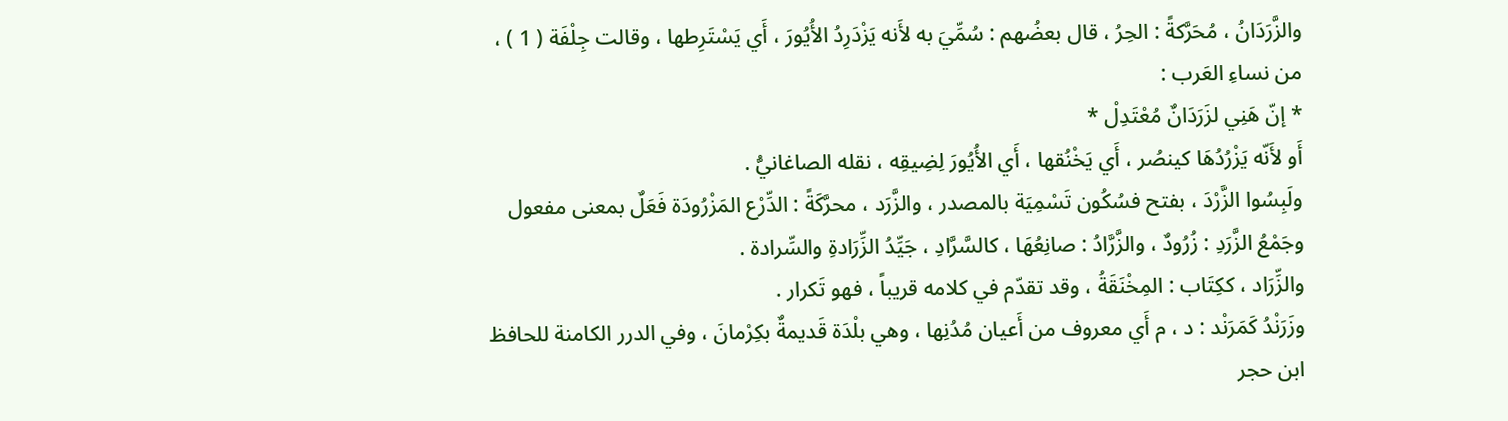والزَّرَدَانُ ، مُحَرَّكةً : الحِرُ ، قال بعضُهم : سُمِّيَ به لأَنه يَزْدَرِدُ الأُيُورَ ، أَي يَسْتَرِطها ، وقالت جِلْفَة ( 1 ) ، من نساءِ العَرب :
* إنّ هَنِي لزَرَدَانٌ مُعْتَدِلْ *
أَو لأَنّه يَزْرُدُهَا كينصُر ، أَي يَخْنُقها ، أَي الأُيُورَ لِضِيقِه ، نقله الصاغانيُّ .
ولَبِسُوا الزَّرْدَ ، بفتح فسُكُون تَسْمِيَة بالمصدر ، والزَّرَد ، محرَّكَةً : الدِّرْع المَزْرُودَة فَعَلٌ بمعنى مفعول وجَمْعُ الزَّرَدِ : زُرُودٌ ، والزَّرَّادُ : صانِعُهَا ، كالسَّرَّادِ ، جَيِّدُ الزِّرَادةِ والسِّرادة .
والزِّرَاد ، ككِتَاب : المِخْنَقَةُ ، وقد تقدّم في كلامه قريباً ، فهو تَكرار .
وزَرَنْدُ كَمَرَنْد : د ، م أَي معروف من أَعيان مُدُنِها ، وهي بلْدَة قَديمةٌ بكِرْمانَ ، وفي الدرر الكامنة للحافظ ابن حجر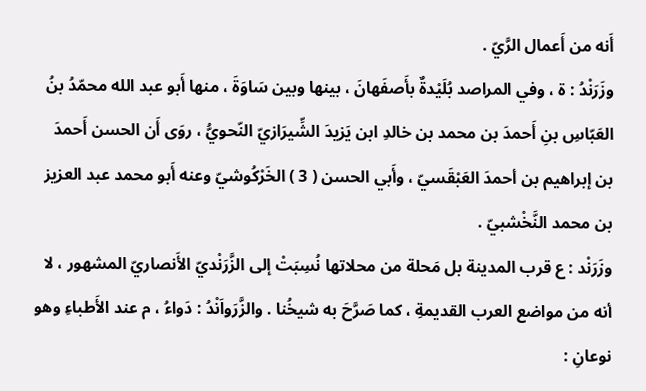أَنه من أَعمال الرَّيّ .
وزَرَنْدُ : ة ، وفي المراصد بُلَيْدةٌ بأَصفَهانَ ، بينها وبين سَاوَةَ ، منها أَبو عبد الله محمّدُ بنُ العَبّاسِ بنِ أَحمدَ بن محمد بن خالدِ ابن يَزيدَ الشِّيرَازيّ النّحويُّ ، روَى أَن الحسن أَحمدَ بن إبراهيم بن أحمدَ العَبْقَسيّ ، وأَبي الحسن ( 3 ) الخَرْكُوشيّ وعنه أَبو محمد عبد العزيز بن محمد النَّخْشبيّ .
وزَرَنْد : ع قرب المدينة بل مَحلة من محلاتها نُسِبَتْ إلى الزَّرَنْديّ الأَنصاريّ المشهور ، لا أنه من مواضع العرب القديمةِ ، كما صَرَّحَ به شيخُنا . والزَّرَواَنْدُ : دَواءُ ، م عند الأَطباءِ وهو نوعانِ :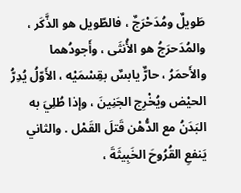طَويلٌ ومُدَحْرَجٌ ، فالطّويل هو الذَّكَر ، والمُدَحرَجُ هو الأُنثَى ، وأَجودُهما والأَحمَرُ ، حارٌّ يابسٌ بقِسْمَيْه ، الأَوّلُ يُدِرُّ الحيْض ويُخْرِج الجَنِينَ ، وإذا طُلِيَ به البَدَنُ مع الدُّهْن قَتلَ القَمْل . والثاني يَنفعِ القُرُوحَ الخَبِيثَةَ ،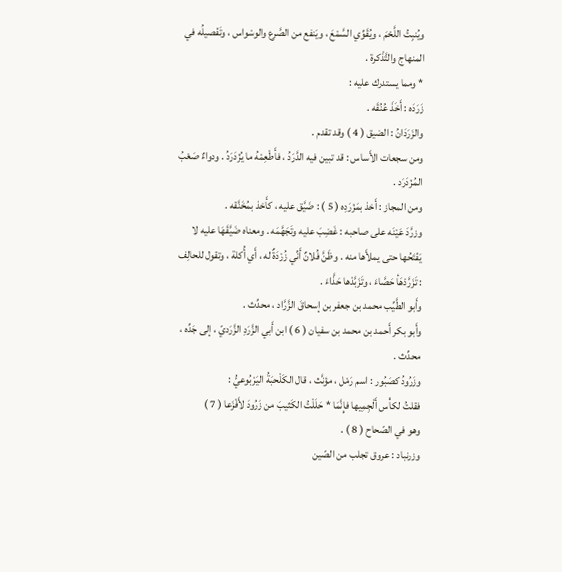ويُنبِتُ اللَّحْمَ ، ويُقَوِّي السَّمْعَ ، ويَنفع من الصَّرع والوسْواس ، وتَفْصيلُه في المنهاج والتَّذْكرة .
* ومما يستدرك عليه :
زَرَدَه : أَخَذَ عُنُقَه .
والزَرَدَانُ : الضيق ( 4 ) وقد تقدم .
ومن سجعات الأَساس : قد تبين فيه الدَّرَدُ ، فأَطْعِمْهُ ما يُزْدَرَدُ . ودواءٌ صَعْبُ المُزْدَرَد .
ومن المجاز : أَخذ بمَزْرَدِه ( 5 ) : ضَيَّق عليه ، كأَخذ بمُخَنَّقه .
وزرَّدَ عَيْنَه على صاحبه : غَضِبَ عليه وتَجَهَّمَه . ومعناه ضَيَّقَهَا عليه لا يَفْتَحُها حتى يملأَها منه . وظَنَّ فُلانٌ أَنِّي زُرْدَةٌ له ، أَي أُكلة ، وتقول للحالِف : تَزَرَّدْهَأ حَصَّاءَ ، وتَزَبَّدْها حَذَّاءَ .
وأَبو الطَّيِّب محمد بن جعفر بن إسحاقَ الزَّرَّاد ، محدِّث .
وأَبو بكر أَحمد بن محمد بن سفيان ( 6 ) ابن أَبي الزَّرَدِ الزَّرَديّ ، إلى جَدِّه ، محدِّث .
وزَرُودُ كصَبُور : اسم رَمْل ، مؤنَّث ، قال الكَلْحبَةُ اليَرْبُوعيُّ :
فقلتُ لكأْس أَلْجِمِيها فإِنَّمَا * حَلَلْتُ الكَثيبَ من زَرُودَ لأَفْزَعا ( 7 )
وهو في الصّحاح ( 8 ) .
وزرنباد : عروق تجلب من الصّين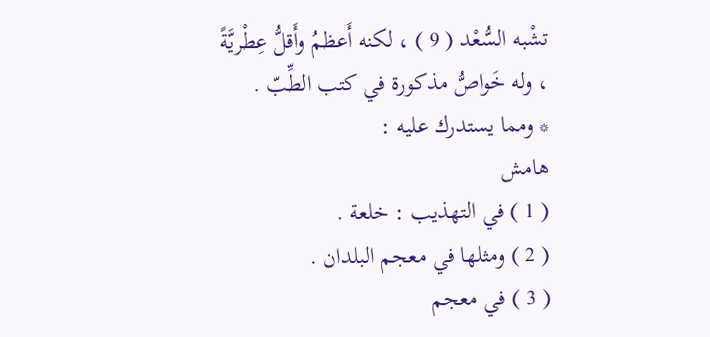تشْبه السُّعْد ( 9 ) ، لكنه أَعظمُ وأَقلُّ عِطْريَّةً ، وله خَواصُّ مذكورة في كتب الطِّبّ .
* ومما يستدرك عليه :
هامش
( 1 ) في التهذيب : خلعة .
( 2 ) ومثلها في معجم البلدان .
( 3 ) في معجم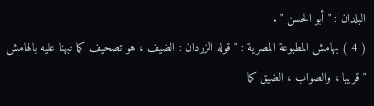البلدان : " أبو الحسن " .
( 4 ) بهامش المطبوعة المصرية : " قوله الزردان : الضيف ، هو تصحيف كما نبهنا عليه بالهامش " قريبا ، والصواب ، الضيق كما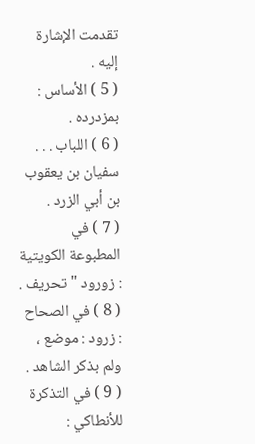تقدمت الإشارة إليه .
( 5 ) الأساس : بمزدرده .
( 6 ) اللباب . . . سفيان بن يعقوب بن أبي الزرد .
( 7 ) في المطبوعة الكويتية : زورود " تحريف .
( 8 ) في الصحاح : زرود : موضع ، ولم بذكر الشاهد .
( 9 ) في التذكرة للأنطاكي :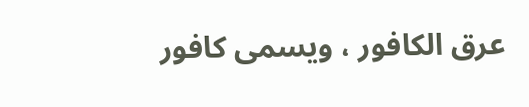عرق الكافور ، ويسمى كافور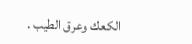الكعك وعرق الطيب .